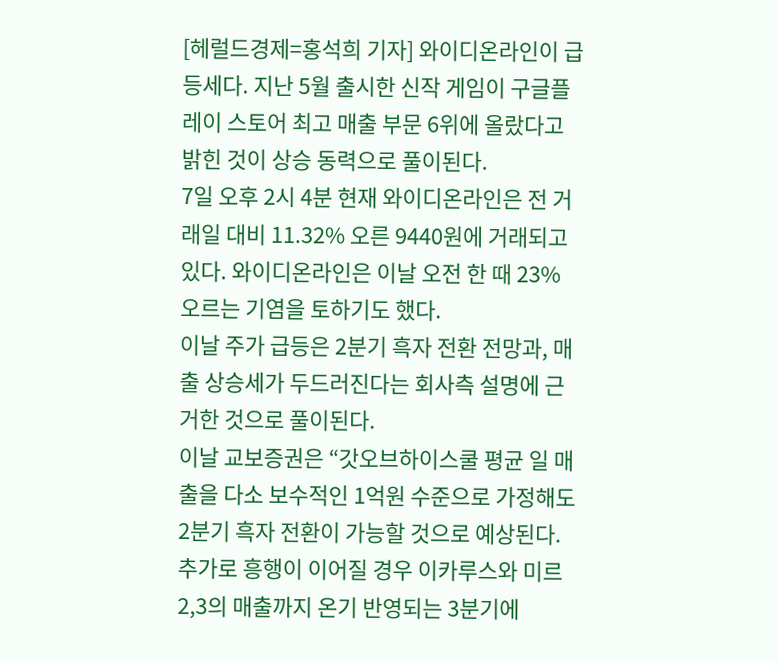[헤럴드경제=홍석희 기자] 와이디온라인이 급등세다. 지난 5월 출시한 신작 게임이 구글플레이 스토어 최고 매출 부문 6위에 올랐다고 밝힌 것이 상승 동력으로 풀이된다.
7일 오후 2시 4분 현재 와이디온라인은 전 거래일 대비 11.32% 오른 9440원에 거래되고 있다. 와이디온라인은 이날 오전 한 때 23% 오르는 기염을 토하기도 했다.
이날 주가 급등은 2분기 흑자 전환 전망과, 매출 상승세가 두드러진다는 회사측 설명에 근거한 것으로 풀이된다.
이날 교보증권은 “갓오브하이스쿨 평균 일 매출을 다소 보수적인 1억원 수준으로 가정해도 2분기 흑자 전환이 가능할 것으로 예상된다. 추가로 흥행이 이어질 경우 이카루스와 미르 2,3의 매출까지 온기 반영되는 3분기에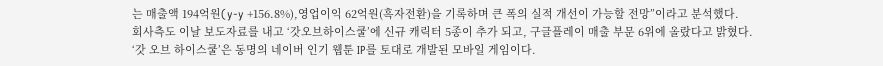는 매출액 194억원(y-y +156.8%),영업이익 62억원(흑자전환)을 기록하며 큰 폭의 실적 개선이 가능할 전망”이라고 분석했다.
회사측도 이날 보도자료를 내고 ‘갓오브하이스쿨’에 신규 캐릭터 5종이 추가 되고, 구글플레이 매출 부문 6위에 올랐다고 밝혔다.
‘갓 오브 하이스쿨’은 동명의 네이버 인기 웹툰 IP를 토대로 개발된 모바일 게임이다.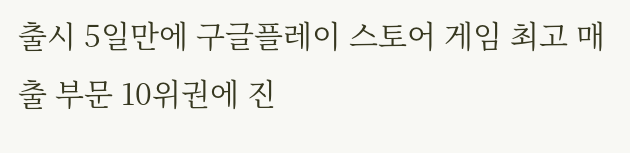출시 5일만에 구글플레이 스토어 게임 최고 매출 부문 10위권에 진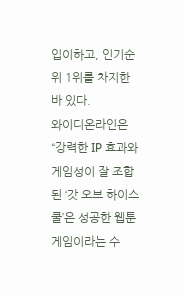입이하고, 인기순위 1위를 차지한 바 있다.
와이디온라인은 “강력한 IP 효과와 게임성이 잘 조합된 ‘갓 오브 하이스쿨’은 성공한 웹툰 게임이라는 수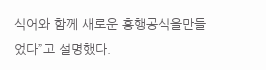식어와 함께 새로운 흥행공식을만들었다”고 설명했다.